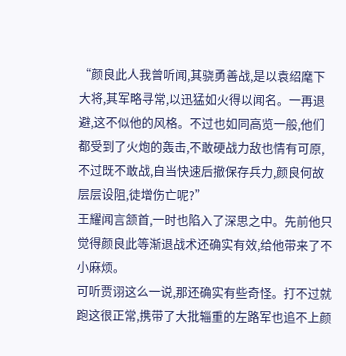“颜良此人我曾听闻,其骁勇善战,是以袁绍麾下大将,其军略寻常,以迅猛如火得以闻名。一再退避,这不似他的风格。不过也如同高览一般,他们都受到了火炮的轰击,不敢硬战力敌也情有可原,不过既不敢战,自当快速后撤保存兵力,颜良何故层层设阻,徒增伤亡呢?”
王耀闻言颔首,一时也陷入了深思之中。先前他只觉得颜良此等渐退战术还确实有效,给他带来了不小麻烦。
可听贾诩这么一说,那还确实有些奇怪。打不过就跑这很正常,携带了大批辎重的左路军也追不上颜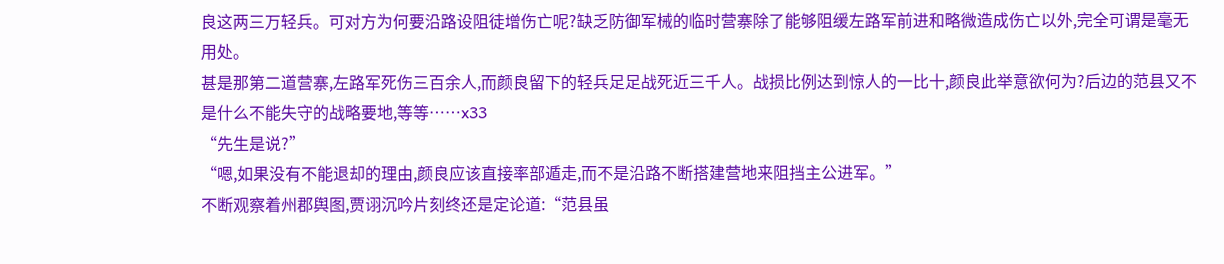良这两三万轻兵。可对方为何要沿路设阻徒增伤亡呢?缺乏防御军械的临时营寨除了能够阻缓左路军前进和略微造成伤亡以外,完全可谓是毫无用处。
甚是那第二道营寨,左路军死伤三百余人,而颜良留下的轻兵足足战死近三千人。战损比例达到惊人的一比十,颜良此举意欲何为?后边的范县又不是什么不能失守的战略要地,等等……x33
“先生是说?”
“嗯,如果没有不能退却的理由,颜良应该直接率部遁走,而不是沿路不断搭建营地来阻挡主公进军。”
不断观察着州郡舆图,贾诩沉吟片刻终还是定论道:“范县虽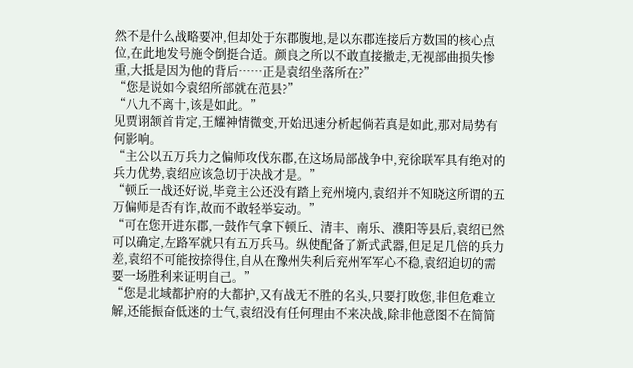然不是什么战略要冲,但却处于东郡腹地,是以东郡连接后方数国的核心点位,在此地发号施令倒挺合适。颜良之所以不敢直接撤走,无视部曲损失惨重,大抵是因为他的背后……正是袁绍坐落所在?”
“您是说如今袁绍所部就在范县?”
“八九不离十,该是如此。”
见贾诩颔首肯定,王耀神情微变,开始迅速分析起倘若真是如此,那对局势有何影响。
“主公以五万兵力之偏师攻伐东郡,在这场局部战争中,兖徐联军具有绝对的兵力优势,袁绍应该急切于决战才是。”
“顿丘一战还好说,毕竟主公还没有踏上兖州境内,袁绍并不知晓这所谓的五万偏师是否有诈,故而不敢轻举妄动。”
“可在您开进东郡,一鼓作气拿下顿丘、清丰、南乐、濮阳等县后,袁绍已然可以确定,左路军就只有五万兵马。纵使配备了新式武器,但足足几倍的兵力差,袁绍不可能按捺得住,自从在豫州失利后兖州军军心不稳,袁绍迫切的需要一场胜利来证明自己。”
“您是北域都护府的大都护,又有战无不胜的名头,只要打敗您,非但危难立解,还能振奋低迷的士气,袁绍没有任何理由不来决战,除非他意图不在简简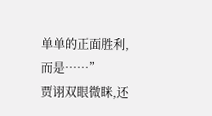单单的正面胜利,而是……”
贾诩双眼微眯,还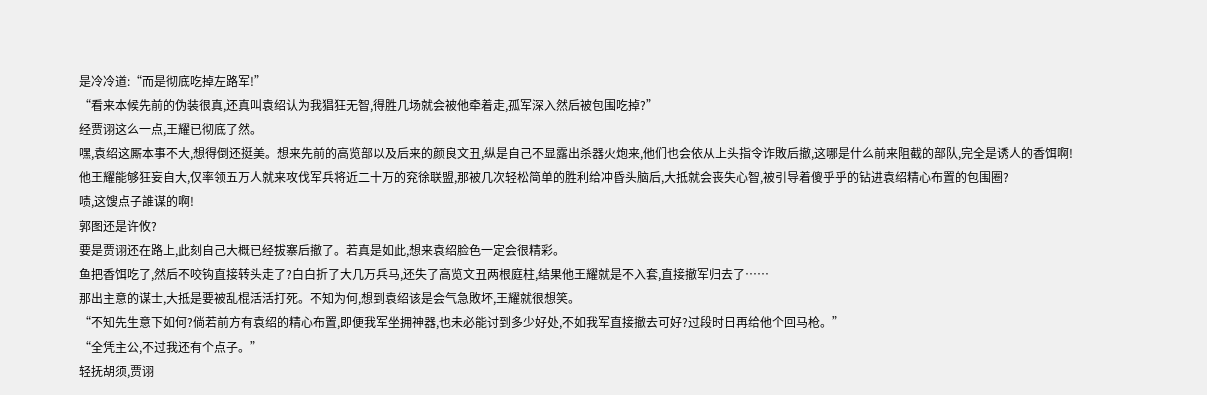是冷冷道:“而是彻底吃掉左路军!”
“看来本候先前的伪装很真,还真叫袁绍认为我猖狂无智,得胜几场就会被他牵着走,孤军深入然后被包围吃掉?”
经贾诩这么一点,王耀已彻底了然。
嘿,袁绍这厮本事不大,想得倒还挺美。想来先前的高览部以及后来的颜良文丑,纵是自己不显露出杀器火炮来,他们也会依从上头指令诈敗后撤,这哪是什么前来阻截的部队,完全是诱人的香饵啊!
他王耀能够狂妄自大,仅率领五万人就来攻伐军兵将近二十万的兖徐联盟,那被几次轻松简单的胜利给冲昏头脑后,大抵就会丧失心智,被引导着傻乎乎的钻进袁绍精心布置的包围圈?
啧,这馊点子誰谋的啊!
郭图还是许攸?
要是贾诩还在路上,此刻自己大概已经拔寨后撤了。若真是如此,想来袁绍脸色一定会很精彩。
鱼把香饵吃了,然后不咬钩直接转头走了?白白折了大几万兵马,还失了高览文丑两根庭柱,结果他王耀就是不入套,直接撤军归去了……
那出主意的谋士,大抵是要被乱棍活活打死。不知为何,想到袁绍该是会气急敗坏,王耀就很想笑。
“不知先生意下如何?倘若前方有袁绍的精心布置,即便我军坐拥神器,也未必能讨到多少好处,不如我军直接撤去可好?过段时日再给他个回马枪。”
“全凭主公,不过我还有个点子。”
轻抚胡须,贾诩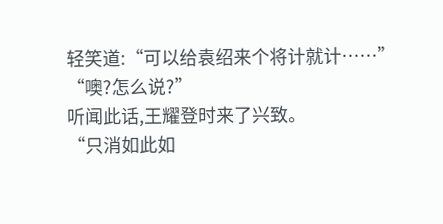轻笑道:“可以给袁绍来个将计就计……”
“噢?怎么说?”
听闻此话,王耀登时来了兴致。
“只消如此如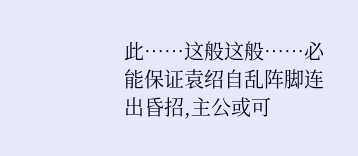此……这般这般……必能保证袁绍自乱阵脚连出昏招,主公或可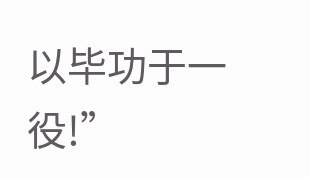以毕功于一役!”